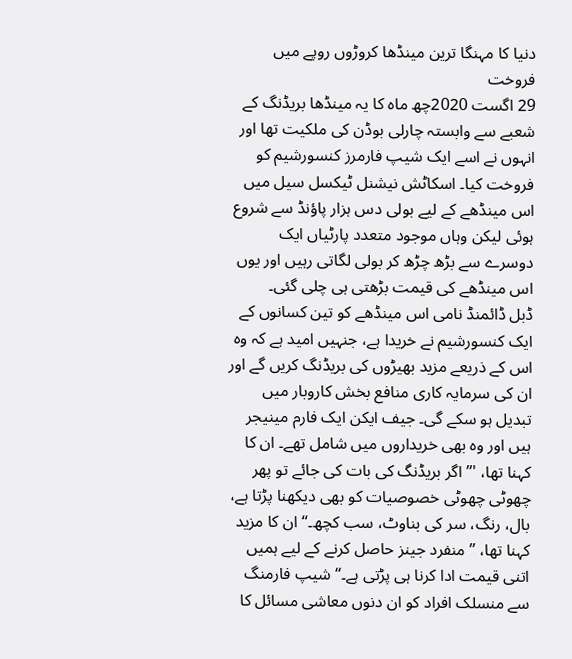دنیا کا مہنگا ترین مینڈھا کروڑوں روپے میں فروخت
29 اگست 2020چھ ماہ کا یہ مینڈھا بریڈنگ کے شعبے سے وابستہ چارلی بوڈن کی ملکیت تھا اور انہوں نے اسے ایک شیپ فارمرز کنسورشیم کو فروخت کیا۔ اسکاٹش نیشنل ٹیکسل سیل میں اس مینڈھے کے لیے بولی دس ہزار پاؤنڈ سے شروع ہوئی لیکن وہاں موجود متعدد پارٹیاں ایک دوسرے سے بڑھ چڑھ کر بولی لگاتی رہیں اور یوں اس مینڈھے کی قیمت بڑھتی ہی چلی گئی۔
ڈبل ڈائمنڈ نامی اس مینڈھے کو تین کسانوں کے ایک کنسورشیم نے خریدا ہے، جنہیں امید ہے کہ وہ اس کے ذریعے مزید بھیڑوں کی بریڈنگ کریں گے اور ان کی سرمایہ کاری منافع بخش کاروبار میں تبدیل ہو سکے گی۔ جیف ایکن ایک فارم مینیجر ہیں اور وہ بھی خریداروں میں شامل تھے۔ ان کا کہنا تھا، '’’اگر بریڈنگ کی بات کی جائے تو پھر چھوٹی چھوٹی خصوصیات کو بھی دیکھنا پڑتا ہے، بال، رنگ، سر کی بناوٹ، سب کچھ۔‘‘ ان کا مزید کہنا تھا، ’’منفرد جینز حاصل کرنے کے لیے ہمیں اتنی قیمت ادا کرنا ہی پڑتی ہے۔‘‘ شیپ فارمنگ سے منسلک افراد کو ان دنوں معاشی مسائل کا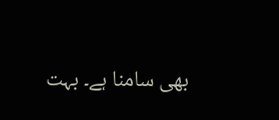بھی سامنا ہے۔ بہت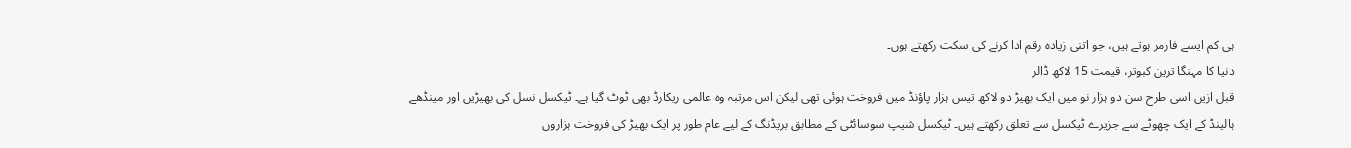ہی کم ایسے فارمر ہوتے ہیں، جو اتنی زیادہ رقم ادا کرنے کی سکت رکھتے ہوں۔
دنیا کا مہنگا ترین کبوتر، قیمت 15 لاکھ ڈالر
قبل ازیں اسی طرح سن دو ہزار نو میں ایک بھیڑ دو لاکھ تیس ہزار پاؤنڈ میں فروخت ہوئی تھی لیکن اس مرتبہ وہ عالمی ریکارڈ بھی ٹوٹ گیا ہے۔ ٹیکسل نسل کی بھیڑیں اور مینڈھے ہالینڈ کے ایک چھوٹے سے جزیرے ٹیکسل سے تعلق رکھتے ہیں۔ ٹیکسل شیپ سوسائٹی کے مطابق بریڈنگ کے لیے عام طور پر ایک بھیڑ کی فروخت ہزاروں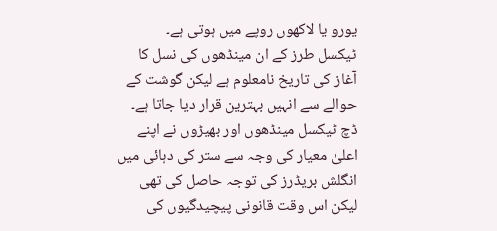یورو یا لاکھوں روپے میں ہوتی ہے۔
ٹیکسل طرز کے ان مینڈھوں کی نسل کا آغاز کی تاریخ نامعلوم ہے لیکن گوشت کے حوالے سے انہیں بہترین قرار دیا جاتا ہے۔ ڈچ ٹیکسل مینڈھوں اور بھیڑوں نے اپنے اعلیٰ معیار کی وجہ سے ستر کی دہائی میں انگلش بریڈرز کی توجہ حاصل کی تھی لیکن اس وقت قانونی پیچیدگیوں کی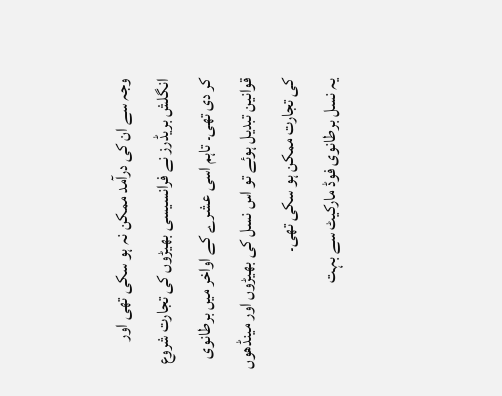وجہ سے ان کی درآمد ممکن نہ ہو سکی تھی اور انگلش بریڈرز نے فرانسیسی بھیڑوں کی تجارت شروع کر دی تھی۔ تاہم اسی عشرے کے اواخر میں برطانوی قوانین تبدیل ہوئے تو اس نسل کی بھیڑوں اور مینڈھوں کی تجارت ممکن ہو سکی تھی۔
یہ نسل برطانوی فوڈ مارکیٹ سے بہت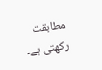مطابقت رکھتی ہے۔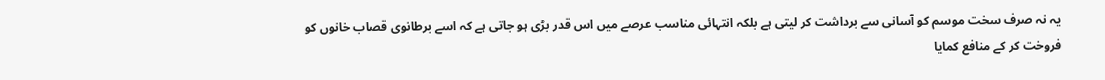یہ نہ صرف سخت موسم کو آسانی سے برداشت کر لیتی ہے بلکہ انتہائی مناسب عرصے میں اس قدر بڑی ہو جاتی ہے کہ اسے برطانوی قصاب خانوں کو فروخت کر کے منافع کمایا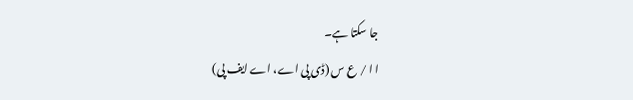جا سکتا ہے۔
ا ا / ع س (ڈی پی اے، اے ایف پی)